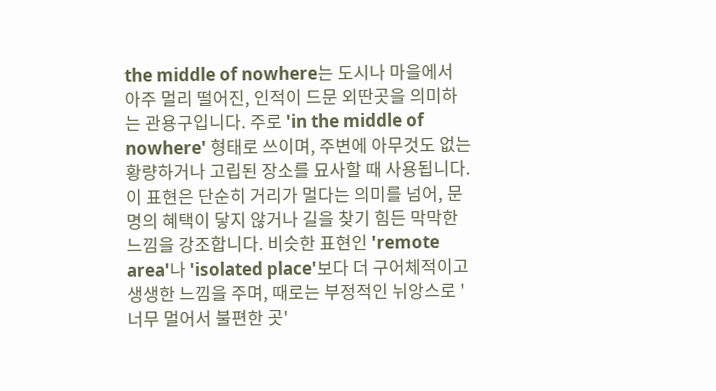the middle of nowhere는 도시나 마을에서 아주 멀리 떨어진, 인적이 드문 외딴곳을 의미하는 관용구입니다. 주로 'in the middle of nowhere' 형태로 쓰이며, 주변에 아무것도 없는 황량하거나 고립된 장소를 묘사할 때 사용됩니다. 이 표현은 단순히 거리가 멀다는 의미를 넘어, 문명의 혜택이 닿지 않거나 길을 찾기 힘든 막막한 느낌을 강조합니다. 비슷한 표현인 'remote area'나 'isolated place'보다 더 구어체적이고 생생한 느낌을 주며, 때로는 부정적인 뉘앙스로 '너무 멀어서 불편한 곳'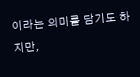이라는 의미를 담기도 하지만,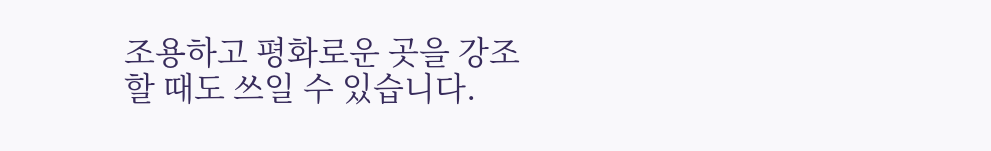조용하고 평화로운 곳을 강조할 때도 쓰일 수 있습니다.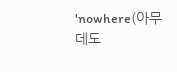'nowhere(아무 데도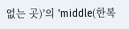없는 곳)'의 'middle(한복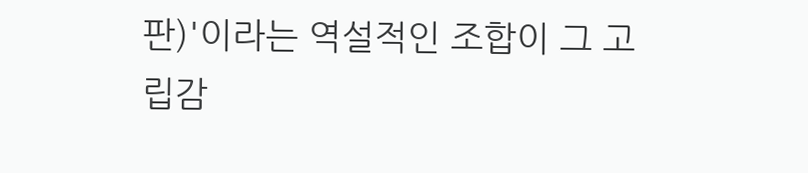판)'이라는 역설적인 조합이 그 고립감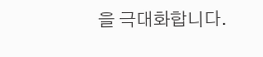을 극대화합니다.